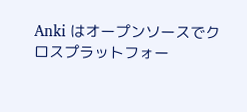Anki はオープンソースでクロスプラットフォー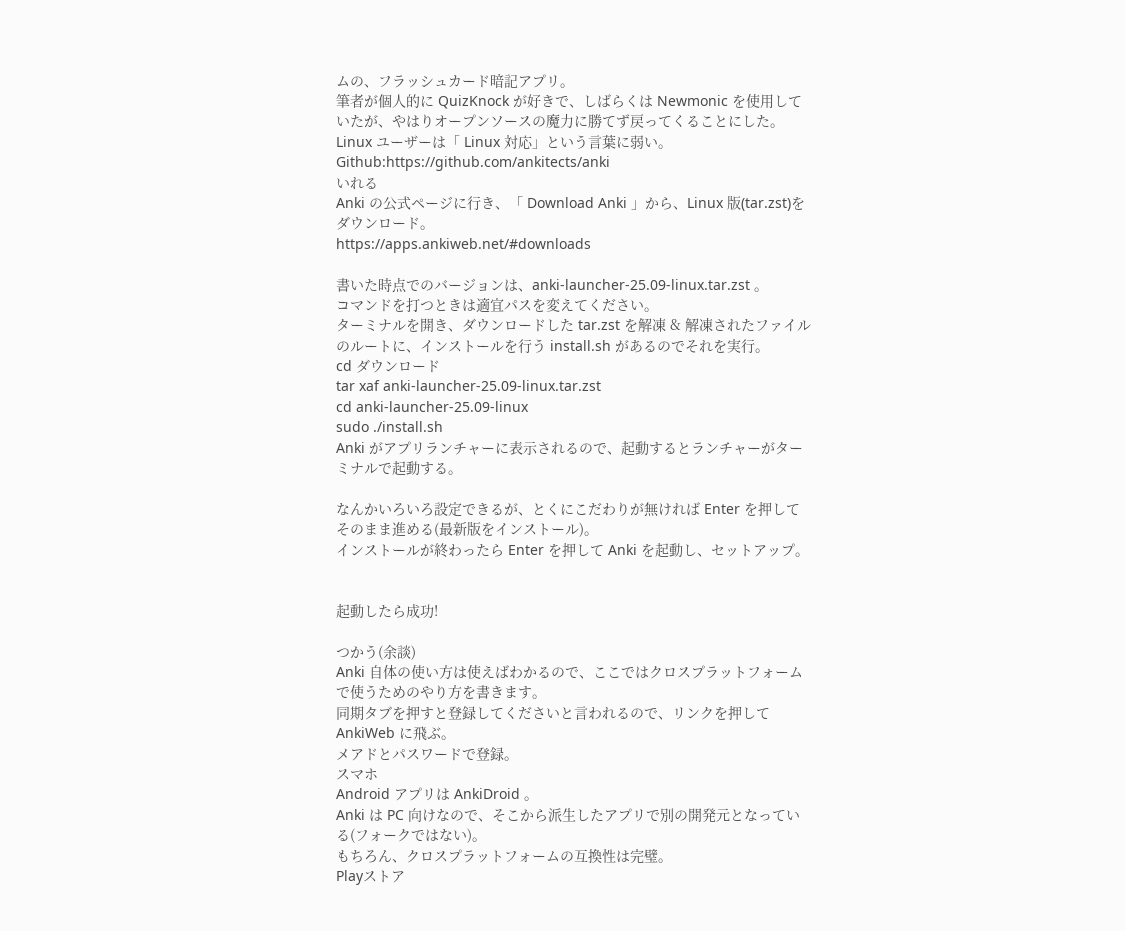ムの、フラッシュカード暗記アプリ。
筆者が個人的に QuizKnock が好きで、しばらくは Newmonic を使用していたが、やはりオープンソースの魔力に勝てず戻ってくることにした。
Linux ユーザーは「 Linux 対応」という言葉に弱い。
Github:https://github.com/ankitects/anki
いれる
Anki の公式ページに行き、「 Download Anki 」から、Linux 版(tar.zst)をダウンロード。
https://apps.ankiweb.net/#downloads

書いた時点でのバージョンは、anki-launcher-25.09-linux.tar.zst 。
コマンドを打つときは適宜パスを変えてください。
ターミナルを開き、ダウンロードした tar.zst を解凍 & 解凍されたファイルのルートに、インストールを行う install.sh があるのでそれを実行。
cd ダウンロード
tar xaf anki-launcher-25.09-linux.tar.zst
cd anki-launcher-25.09-linux
sudo ./install.sh
Anki がアプリランチャーに表示されるので、起動するとランチャーがターミナルで起動する。

なんかいろいろ設定できるが、とくにこだわりが無ければ Enter を押してそのまま進める(最新版をインストール)。
インストールが終わったら Enter を押して Anki を起動し、セットアップ。


起動したら成功!

つかう(余談)
Anki 自体の使い方は使えばわかるので、ここではクロスプラットフォームで使うためのやり方を書きます。
同期タブを押すと登録してくださいと言われるので、リンクを押して AnkiWeb に飛ぶ。
メアドとパスワードで登録。
スマホ
Android アプリは AnkiDroid 。
Anki は PC 向けなので、そこから派生したアプリで別の開発元となっている(フォークではない)。
もちろん、クロスプラットフォームの互換性は完璧。
Playストア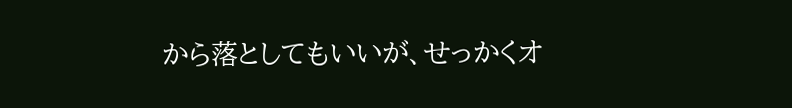から落としてもいいが、せっかくオ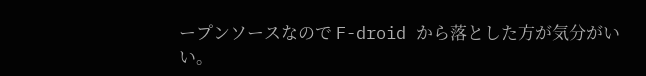ープンソースなので F-droid から落とした方が気分がいい。